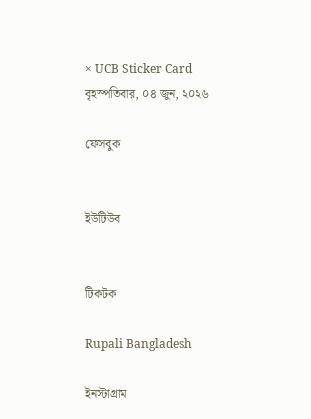× UCB Sticker Card
বৃহস্পতিবার, ০৪ জুন, ২০২৬

ফেসবুক


ইউটিউব


টিকটক

Rupali Bangladesh

ইনস্টাগ্রাম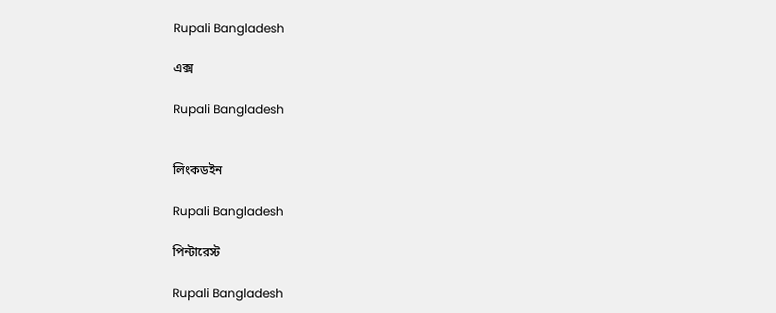Rupali Bangladesh

এক্স

Rupali Bangladesh


লিংকডইন

Rupali Bangladesh

পিন্টারেস্ট

Rupali Bangladesh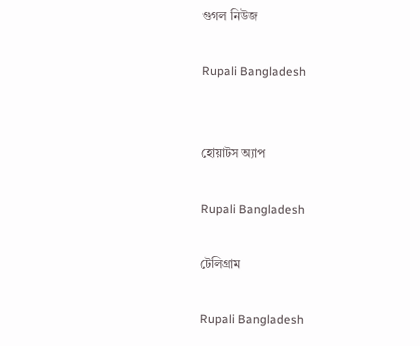গুগল নিউজ

Rupali Bangladesh


হোয়াটস অ্যাপ

Rupali Bangladesh

টেলিগ্রাম

Rupali Bangladesh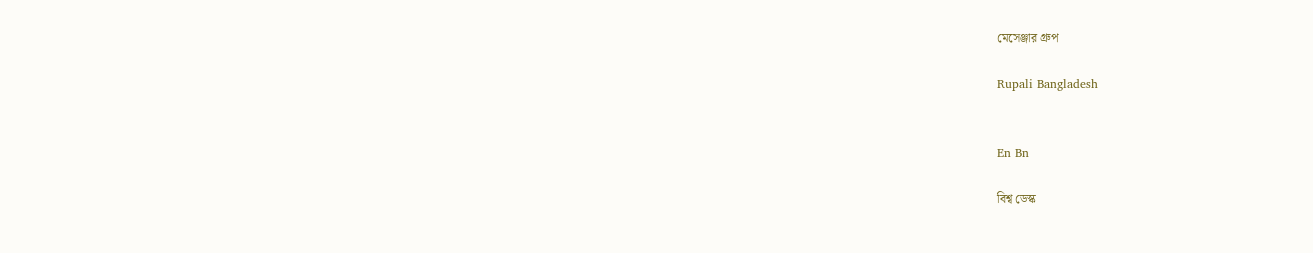মেসেঞ্জার গ্রুপ

Rupali Bangladesh


En Bn

বিশ্ব ডেস্ক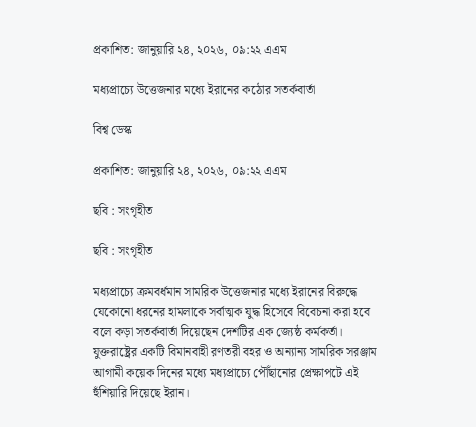প্রকাশিত: জানুয়ারি ২৪, ২০২৬, ০৯:২২ এএম

মধ্যপ্রাচ্যে উত্তেজনার মধ্যে ইরানের কঠোর সতর্কবার্তা

বিশ্ব ডেস্ক

প্রকাশিত: জানুয়ারি ২৪, ২০২৬, ০৯:২২ এএম

ছবি : সংগৃহীত

ছবি : সংগৃহীত

মধ্যপ্রাচ্যে ক্রমবর্ধমান সামরিক উত্তেজনার মধ্যে ইরানের বিরুদ্ধে যেকোনো ধরনের হামলাকে সর্বাত্মক যুদ্ধ হিসেবে বিবেচনা করা হবে বলে কড়া সতর্কবার্তা দিয়েছেন দেশটির এক জ্যেষ্ঠ কর্মকর্তা। যুক্তরাষ্ট্রের একটি বিমানবাহী রণতরী বহর ও অন্যান্য সামরিক সরঞ্জাম আগামী কয়েক দিনের মধ্যে মধ্যপ্রাচ্যে পৌঁছানোর প্রেক্ষাপটে এই হুঁশিয়ারি দিয়েছে ইরান।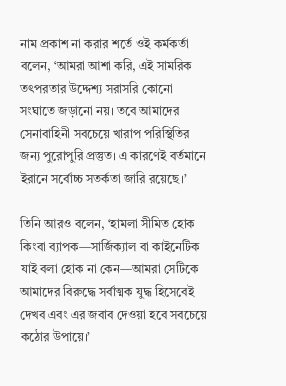নাম প্রকাশ না করার শর্তে ওই কর্মকর্তা বলেন, ‘আমরা আশা করি, এই সামরিক তৎপরতার উদ্দেশ্য সরাসরি কোনো সংঘাতে জড়ানো নয়। তবে আমাদের সেনাবাহিনী সবচেয়ে খারাপ পরিস্থিতির জন্য পুরোপুরি প্রস্তুত। এ কারণেই বর্তমানে ইরানে সর্বোচ্চ সতর্কতা জারি রয়েছে।’

তিনি আরও বলেন, ‘হামলা সীমিত হোক কিংবা ব্যাপক—সার্জিক্যাল বা কাইনেটিক যাই বলা হোক না কেন—আমরা সেটিকে আমাদের বিরুদ্ধে সর্বাত্মক যুদ্ধ হিসেবেই দেখব এবং এর জবাব দেওয়া হবে সবচেয়ে কঠোর উপায়ে।’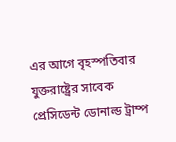এর আগে বৃহস্পতিবার যুক্তরাষ্ট্রের সাবেক প্রেসিডেন্ট ডোনাল্ড ট্রাম্প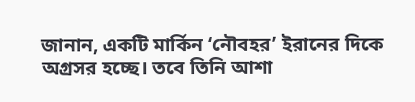জানান, একটি মার্কিন ‘নৌবহর’ ইরানের দিকে অগ্রসর হচ্ছে। তবে তিনি আশা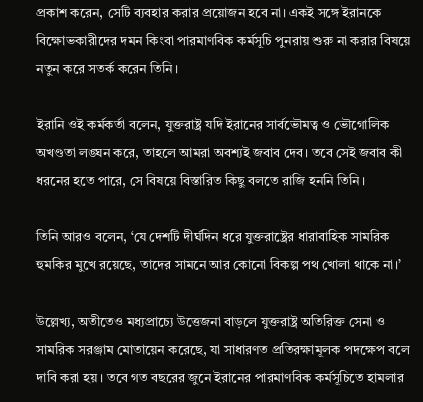প্রকাশ করেন, সেটি ব্যবহার করার প্রয়োজন হবে না। একই সঙ্গে ইরানকে বিক্ষোভকারীদের দমন কিংবা পারমাণবিক কর্মসূচি পুনরায় শুরু না করার বিষয়ে নতুন করে সতর্ক করেন তিনি।

ইরানি ওই কর্মকর্তা বলেন, যুক্তরাষ্ট্র যদি ইরানের সার্বভৌমত্ব ও ভৌগোলিক অখণ্ডতা লঙ্ঘন করে, তাহলে আমরা অবশ্যই জবাব দেব। তবে সেই জবাব কী ধরনের হতে পারে, সে বিষয়ে বিস্তারিত কিছু বলতে রাজি হননি তিনি।

তিনি আরও বলেন, ‘যে দেশটি দীর্ঘদিন ধরে যুক্তরাষ্ট্রের ধারাবাহিক সামরিক হুমকির মুখে রয়েছে, তাদের সামনে আর কোনো বিকল্প পথ খোলা থাকে না।’

উল্লেখ্য, অতীতেও মধ্যপ্রাচ্যে উত্তেজনা বাড়লে যুক্তরাষ্ট্র অতিরিক্ত সেনা ও সামরিক সরঞ্জাম মোতায়েন করেছে, যা সাধারণত প্রতিরক্ষামূলক পদক্ষেপ বলে দাবি করা হয়। তবে গত বছরের জুনে ইরানের পারমাণবিক কর্মসূচিতে হামলার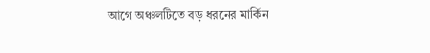আগে অঞ্চলটিতে বড় ধরনের মার্কিন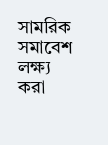সামরিক সমাবেশ লক্ষ্য করা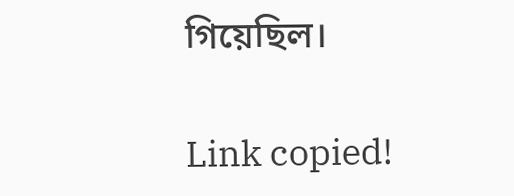গিয়েছিল।

Link copied!